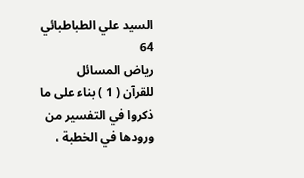السيد علي الطباطبائي
64
رياض المسائل
للقرآن ( 1 ) بناء على ما ذكروا في التفسير من ورودها في الخطبة ،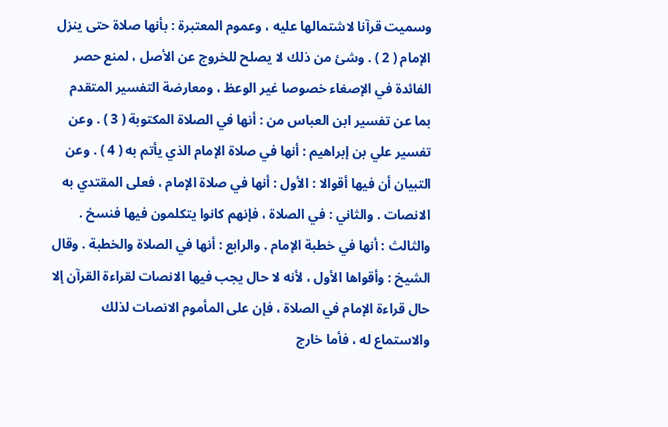وسميت قرآنا لاشتمالها عليه ، وعموم المعتبرة : بأنها صلاة حتى ينزل الإمام ( 2 ) . وشئ من ذلك لا يصلح للخروج عن الأصل ، لمنع حصر الفائدة في الإصغاء خصوصا غير الوعظ ، ومعارضة التفسير المتقدم بما عن تفسير ابن العباس من : أنها في الصلاة المكتوبة ( 3 ) . وعن تفسير علي بن إبراهيم : أنها في صلاة الإمام الذي يأتم به ( 4 ) . وعن التبيان أن فيها أقوالا : الأول : أنها في صلاة الإمام ، فعلى المقتدي به الانصات . والثاني : في الصلاة ، فإنهم كانوا يتكلمون فيها فنسخ . والثالث : أنها في خطبة الإمام . والرابع : أنها في الصلاة والخطبة . وقال الشيخ : وأقواها الأول ، لأنه لا حال يجب فيها الانصات لقراءة القرآن إلا حال قراءة الإمام في الصلاة ، فإن على المأموم الانصات لذلك والاستماع له ، فأما خارج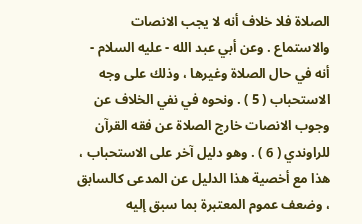الصلاة فلا خلاف أنه لا يجب الانصات والاستماع . وعن أبي عبد الله - عليه السلام - أنه في حال الصلاة وغيرها ، وذلك على وجه الاستحباب ( 5 ) . ونحوه في نفي الخلاف عن وجوب الانصات خارج الصلاة عن فقه القرآن للراوندي ( 6 ) . وهو دليل آخر على الاستحباب ، هذا مع أخصية هذا الدليل عن المدعى كالسابق ، وضعف عموم المعتبرة بما سبق إليه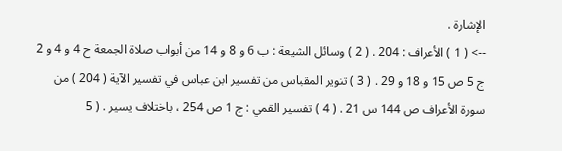الإشارة .
--> ( 1 ) الأعراف : 204 . ( 2 ) وسائل الشيعة : ب 6 و 8 و 14 من أبواب صلاة الجمعة ح 4 و 4 و 2 ج 5 ص 15 و 18 و 29 . ( 3 ) تنوير المقباس من تفسير ابن عباس في تفسير الآية ( 204 ) من سورة الأعراف ص 144 س 21 . ( 4 ) تفسير القمي : ج 1 ص 254 ، باختلاف يسير . ( 5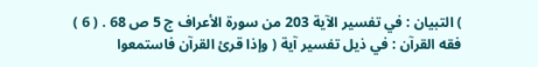) التبيان : في تفسير الآية 203 من سورة الأعراف ج 5 ص 68 . ( 6 ) فقه القرآن : في ذيل تفسير آية ( وإذا قرئ القرآن فاستمعوا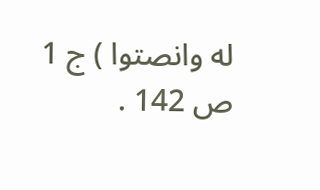له وانصتوا ) ج 1 ص 142 .